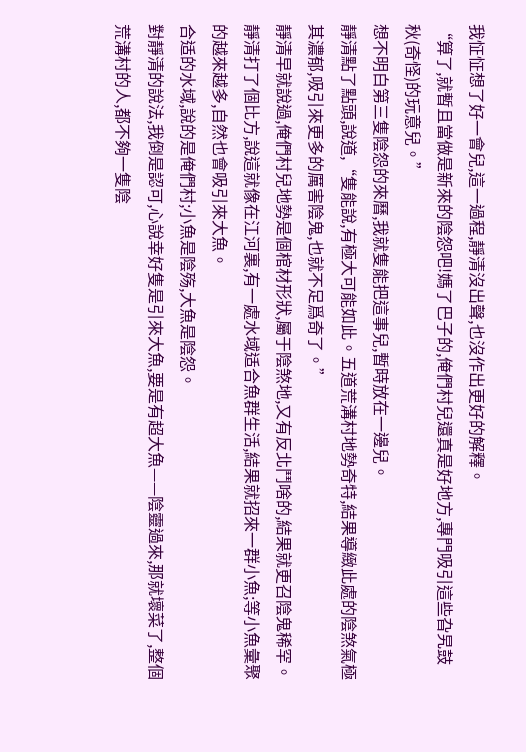我怔怔想了好一會兒,這一過程,靜清沒出聲,也沒作出更好的解釋。
“算了,就暫且當做是新來的陰怨吧!媽了巴子的,俺們村兒還真是好地方,專門吸引這些旮旯鼓秋(奇怪)的玩意兒。”
想不明白第三隻陰怨的來曆,我就隻能把這事兒,暫時放在一邊兒。
靜清點了點頭,說道,“隻能說,有極大可能如此。五道荒溝村地勢奇特,結果導緻此處的陰煞氣極其濃郁,吸引來更多的厲害陰鬼,也就不足爲奇了。”
靜清早就說過,俺們村兒地勢是個棺材形狀,屬于陰煞地,又有反北鬥啥的,結果就更召陰鬼稀罕。
靜清打了個比方,說這就像在江河裏,有一處水域适合魚群生活,結果就招來一群小魚;等小魚彙聚的越來越多,自然也會吸引來大魚。
合适的水域,說的是俺們村;小魚是陰殇,大魚是陰怨。
對靜清的說法,我倒是認可,心說幸好隻是引來大魚,要是有超大魚——陰靈過來,那就壞菜了,整個荒溝村的人,都不夠一隻陰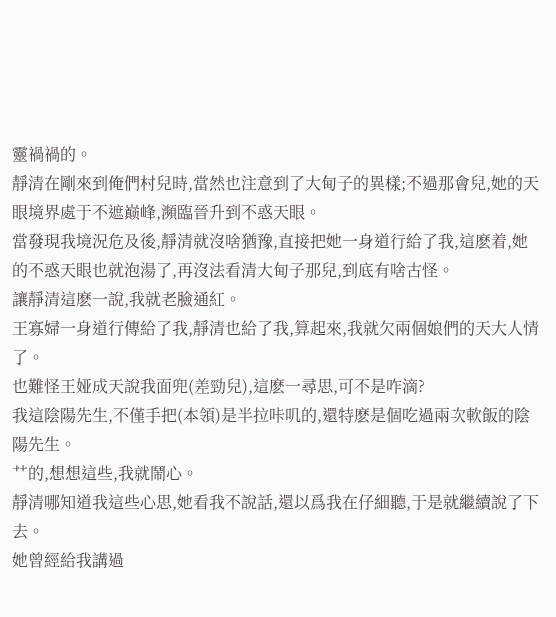靈禍禍的。
靜清在剛來到俺們村兒時,當然也注意到了大甸子的異樣;不過那會兒,她的天眼境界處于不遮巅峰,瀕臨晉升到不惑天眼。
當發現我境況危及後,靜清就沒啥猶豫,直接把她一身道行給了我,這麽着,她的不惑天眼也就泡湯了,再沒法看清大甸子那兒,到底有啥古怪。
讓靜清這麽一說,我就老臉通紅。
王寡婦一身道行傳給了我,靜清也給了我,算起來,我就欠兩個娘們的天大人情了。
也難怪王娅成天說我面兜(差勁兒),這麽一尋思,可不是咋滴?
我這陰陽先生,不僅手把(本領)是半拉咔叽的,還特麽是個吃過兩次軟飯的陰陽先生。
艹的,想想這些,我就鬧心。
靜清哪知道我這些心思,她看我不說話,還以爲我在仔細聽,于是就繼續說了下去。
她曾經給我講過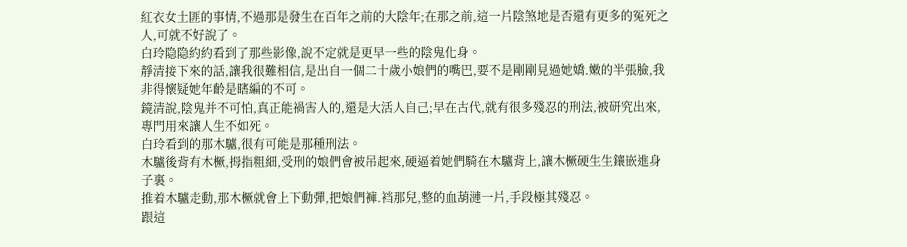紅衣女土匪的事情,不過那是發生在百年之前的大陰年;在那之前,這一片陰煞地是否還有更多的冤死之人,可就不好說了。
白玲隐隐約約看到了那些影像,說不定就是更早一些的陰鬼化身。
靜清接下來的話,讓我很難相信,是出自一個二十歲小娘們的嘴巴,要不是剛剛見過她嬌.嫩的半張臉,我非得懷疑她年齡是瞎編的不可。
鏡清說,陰鬼并不可怕,真正能禍害人的,還是大活人自己;早在古代,就有很多殘忍的刑法,被研究出來,專門用來讓人生不如死。
白玲看到的那木驢,很有可能是那種刑法。
木驢後背有木橛,拇指粗細,受刑的娘們會被吊起來,硬逼着她們騎在木驢背上,讓木橛硬生生鑲嵌進身子裏。
推着木驢走動,那木橛就會上下動彈,把娘們褲.裆那兒,整的血葫漣一片,手段極其殘忍。
跟這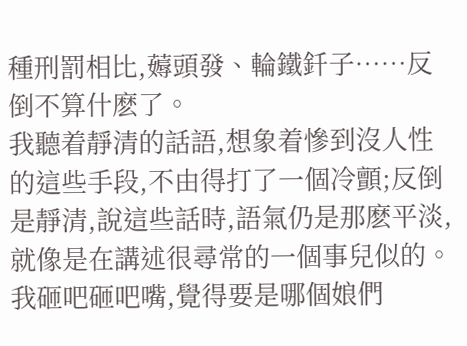種刑罰相比,薅頭發、輪鐵釺子……反倒不算什麽了。
我聽着靜清的話語,想象着慘到沒人性的這些手段,不由得打了一個冷顫;反倒是靜清,說這些話時,語氣仍是那麽平淡,就像是在講述很尋常的一個事兒似的。
我砸吧砸吧嘴,覺得要是哪個娘們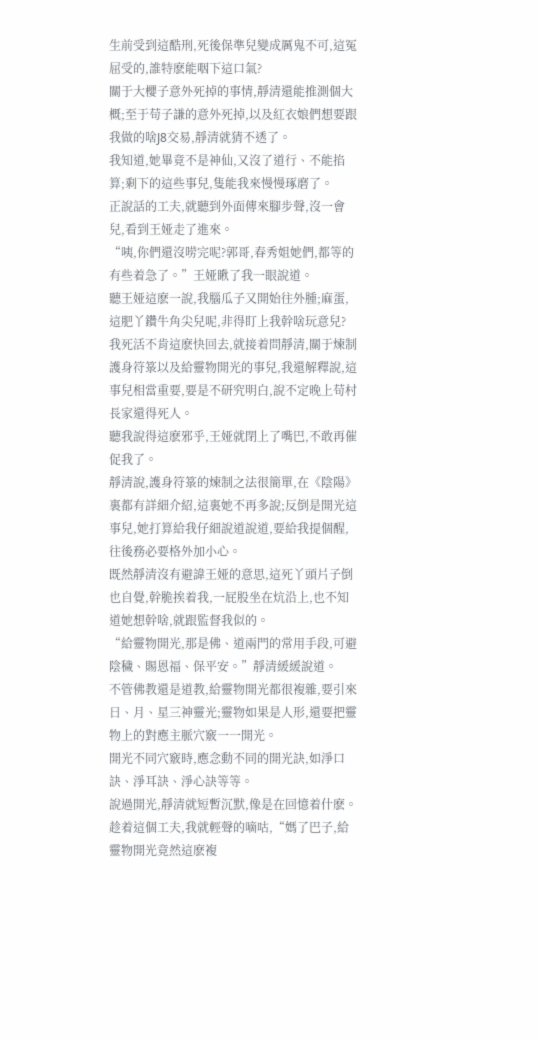生前受到這酷刑,死後保準兒變成厲鬼不可,這冤屈受的,誰特麽能咽下這口氣?
關于大櫻子意外死掉的事情,靜清還能推測個大概;至于苟子謙的意外死掉,以及紅衣娘們想要跟我做的啥J8交易,靜清就猜不透了。
我知道,她畢竟不是神仙,又沒了道行、不能掐算;剩下的這些事兒,隻能我來慢慢琢磨了。
正說話的工夫,就聽到外面傳來腳步聲,沒一會兒,看到王娅走了進來。
“咦,你們還沒唠完呢?郭哥,春秀姐她們,都等的有些着急了。”王娅瞅了我一眼說道。
聽王娅這麽一說,我腦瓜子又開始往外腫;麻蛋,這肥丫鑽牛角尖兒呢,非得盯上我幹啥玩意兒?
我死活不肯這麽快回去,就接着問靜清,關于煉制護身符箓以及給靈物開光的事兒,我還解釋說,這事兒相當重要,要是不研究明白,說不定晚上苟村長家還得死人。
聽我說得這麽邪乎,王娅就閉上了嘴巴,不敢再催促我了。
靜清說,護身符箓的煉制之法很簡單,在《陰陽》裏都有詳細介紹,這裏她不再多說;反倒是開光這事兒,她打算給我仔細說道說道,要給我提個醒,往後務必要格外加小心。
既然靜清沒有避諱王娅的意思,這死丫頭片子倒也自覺,幹脆挨着我,一屁股坐在炕沿上,也不知道她想幹啥,就跟監督我似的。
“給靈物開光,那是佛、道兩門的常用手段,可避陰穢、賜恩福、保平安。”靜清緩緩說道。
不管佛教還是道教,給靈物開光都很複雜,要引來日、月、星三神靈光;靈物如果是人形,還要把靈物上的對應主脈穴竅一一開光。
開光不同穴竅時,應念動不同的開光訣,如淨口訣、淨耳訣、淨心訣等等。
說過開光,靜清就短暫沉默,像是在回憶着什麽。
趁着這個工夫,我就輕聲的嘀咕,“媽了巴子,給靈物開光竟然這麽複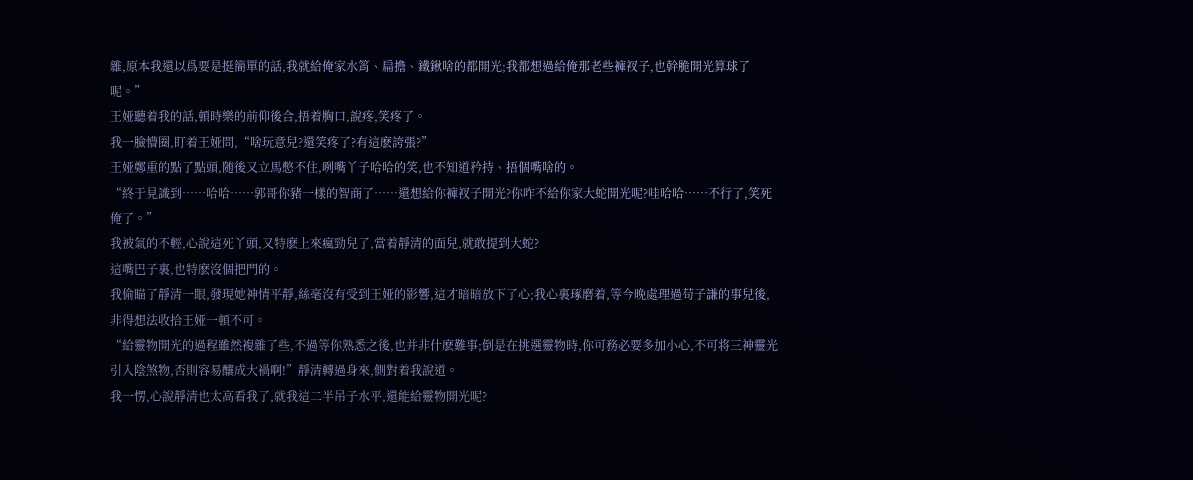雜,原本我還以爲要是挺簡單的話,我就給俺家水筲、扁擔、鐵鍬啥的都開光;我都想過給俺那老些褲衩子,也幹脆開光算球了呢。”
王娅聽着我的話,頓時樂的前仰後合,捂着胸口,說疼,笑疼了。
我一臉懵圈,盯着王娅問,“啥玩意兒?還笑疼了?有這麽誇張?”
王娅鄭重的點了點頭,随後又立馬憋不住,咧嘴丫子哈哈的笑,也不知道矜持、捂個嘴啥的。
“終于見識到……哈哈……郭哥你豬一樣的智商了……還想給你褲衩子開光?你咋不給你家大蛇開光呢?哇哈哈……不行了,笑死俺了。”
我被氣的不輕,心說這死丫頭,又特麽上來瘋勁兒了,當着靜清的面兒,就敢提到大蛇?
這嘴巴子裏,也特麽沒個把門的。
我偷瞄了靜清一眼,發現她神情平靜,絲毫沒有受到王娅的影響,這才暗暗放下了心;我心裏琢磨着,等今晚處理過苟子謙的事兒後,非得想法收拾王娅一頓不可。
“給靈物開光的過程雖然複雜了些,不過等你熟悉之後,也并非什麽難事;倒是在挑選靈物時,你可務必要多加小心,不可将三神靈光引入陰煞物,否則容易釀成大禍啊!”靜清轉過身來,側對着我說道。
我一愣,心說靜清也太高看我了,就我這二半吊子水平,還能給靈物開光呢?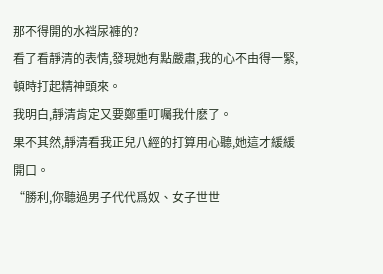那不得開的水裆尿褲的?
看了看靜清的表情,發現她有點嚴肅,我的心不由得一緊,頓時打起精神頭來。
我明白,靜清肯定又要鄭重叮囑我什麽了。
果不其然,靜清看我正兒八經的打算用心聽,她這才緩緩開口。
“勝利,你聽過男子代代爲奴、女子世世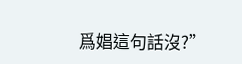爲娼這句話沒?”